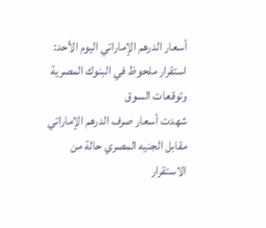أسعار الدرهم الإماراتي اليوم الأحد: استقرار ملحوظ في البنوك المصرية وتوقعات السوق
شهدت أسعار صرف الدرهم الإماراتي مقابل الجنيه المصري حالة من الاستقرار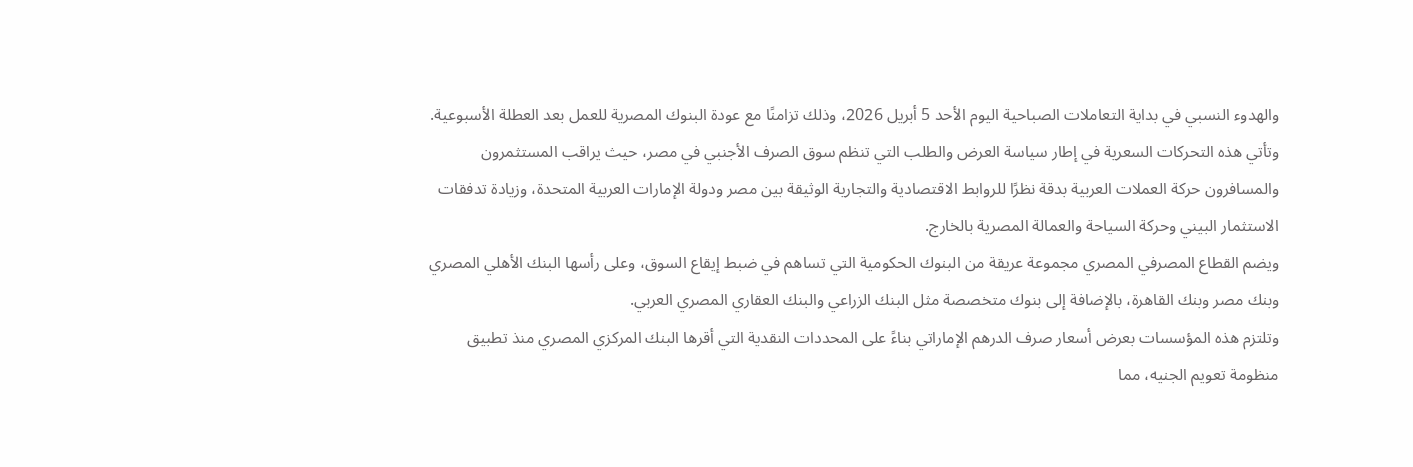والهدوء النسبي في بداية التعاملات الصباحية اليوم الأحد 5 أبريل 2026، وذلك تزامنًا مع عودة البنوك المصرية للعمل بعد العطلة الأسبوعية.
وتأتي هذه التحركات السعرية في إطار سياسة العرض والطلب التي تنظم سوق الصرف الأجنبي في مصر، حيث يراقب المستثمرون والمسافرون حركة العملات العربية بدقة نظرًا للروابط الاقتصادية والتجارية الوثيقة بين مصر ودولة الإمارات العربية المتحدة، وزيادة تدفقات الاستثمار البيني وحركة السياحة والعمالة المصرية بالخارج.
ويضم القطاع المصرفي المصري مجموعة عريقة من البنوك الحكومية التي تساهم في ضبط إيقاع السوق، وعلى رأسها البنك الأهلي المصري وبنك مصر وبنك القاهرة، بالإضافة إلى بنوك متخصصة مثل البنك الزراعي والبنك العقاري المصري العربي.
وتلتزم هذه المؤسسات بعرض أسعار صرف الدرهم الإماراتي بناءً على المحددات النقدية التي أقرها البنك المركزي المصري منذ تطبيق منظومة تعويم الجنيه، مما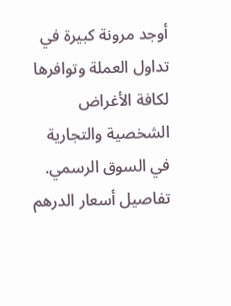أوجد مرونة كبيرة في تداول العملة وتوافرها لكافة الأغراض الشخصية والتجارية في السوق الرسمي.
تفاصيل أسعار الدرهم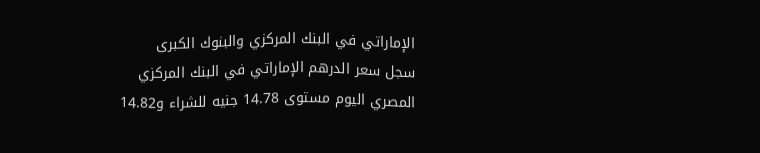الإماراتي في البنك المركزي والبنوك الكبرى
سجل سعر الدرهم الإماراتي في البنك المركزي المصري اليوم مستوى 14.78 جنيه للشراء و14.82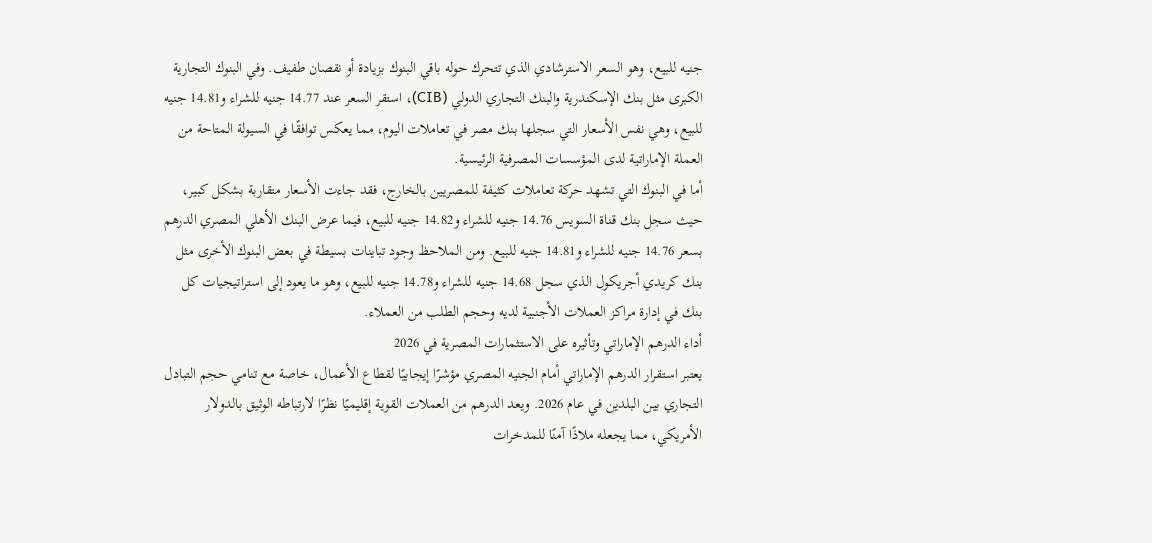جنيه للبيع، وهو السعر الاسترشادي الذي تتحرك حوله باقي البنوك بزيادة أو نقصان طفيف. وفي البنوك التجارية الكبرى مثل بنك الإسكندرية والبنك التجاري الدولي (CIB)، استقر السعر عند 14.77 جنيه للشراء و14.81 جنيه للبيع، وهي نفس الأسعار التي سجلها بنك مصر في تعاملات اليوم، مما يعكس توافقًا في السيولة المتاحة من العملة الإماراتية لدى المؤسسات المصرفية الرئيسية.
أما في البنوك التي تشهد حركة تعاملات كثيفة للمصريين بالخارج، فقد جاءت الأسعار متقاربة بشكل كبير، حيث سجل بنك قناة السويس 14.76 جنيه للشراء و14.82 جنيه للبيع، فيما عرض البنك الأهلي المصري الدرهم بسعر 14.76 جنيه للشراء و14.81 جنيه للبيع. ومن الملاحظ وجود تباينات بسيطة في بعض البنوك الأخرى مثل بنك كريدي أجريكول الذي سجل 14.68 جنيه للشراء و14.78 جنيه للبيع، وهو ما يعود إلى استراتيجيات كل بنك في إدارة مراكز العملات الأجنبية لديه وحجم الطلب من العملاء.
أداء الدرهم الإماراتي وتأثيره على الاستثمارات المصرية في 2026
يعتبر استقرار الدرهم الإماراتي أمام الجنيه المصري مؤشرًا إيجابيًا لقطاع الأعمال، خاصة مع تنامي حجم التبادل التجاري بين البلدين في عام 2026. ويعد الدرهم من العملات القوية إقليميًا نظرًا لارتباطه الوثيق بالدولار الأمريكي، مما يجعله ملاذًا آمنًا للمدخرات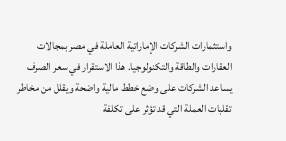واستثمارات الشركات الإماراتية العاملة في مصر بمجالات العقارات والطاقة والتكنولوجيا. هذا الاستقرار في سعر الصرف يساعد الشركات على وضع خطط مالية واضحة ويقلل من مخاطر تقلبات العملة التي قد تؤثر على تكلفة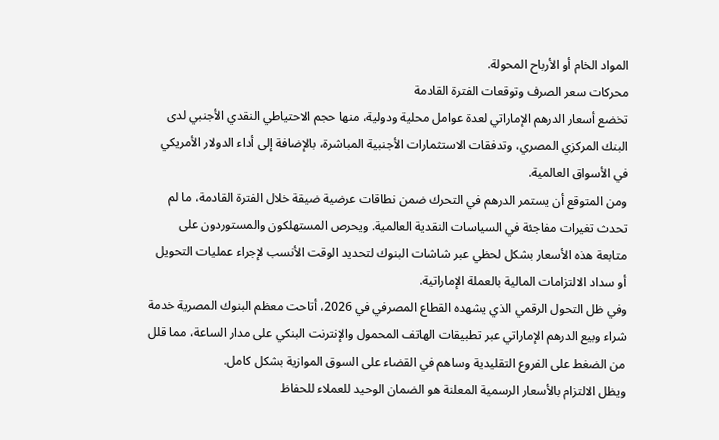المواد الخام أو الأرباح المحولة.
محركات سعر الصرف وتوقعات الفترة القادمة
تخضع أسعار الدرهم الإماراتي لعدة عوامل محلية ودولية، منها حجم الاحتياطي النقدي الأجنبي لدى البنك المركزي المصري، وتدفقات الاستثمارات الأجنبية المباشرة، بالإضافة إلى أداء الدولار الأمريكي في الأسواق العالمية.
ومن المتوقع أن يستمر الدرهم في التحرك ضمن نطاقات عرضية ضيقة خلال الفترة القادمة، ما لم تحدث تغيرات مفاجئة في السياسات النقدية العالمية. ويحرص المستهلكون والمستوردون على متابعة هذه الأسعار بشكل لحظي عبر شاشات البنوك لتحديد الوقت الأنسب لإجراء عمليات التحويل أو سداد الالتزامات المالية بالعملة الإماراتية.
وفي ظل التحول الرقمي الذي يشهده القطاع المصرفي في 2026، أتاحت معظم البنوك المصرية خدمة شراء وبيع الدرهم الإماراتي عبر تطبيقات الهاتف المحمول والإنترنت البنكي على مدار الساعة، مما قلل من الضغط على الفروع التقليدية وساهم في القضاء على السوق الموازية بشكل كامل.
ويظل الالتزام بالأسعار الرسمية المعلنة هو الضمان الوحيد للعملاء للحفاظ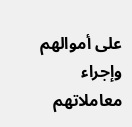على أموالهم وإجراء معاملاتهم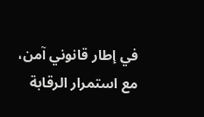في إطار قانوني آمن، مع استمرار الرقابة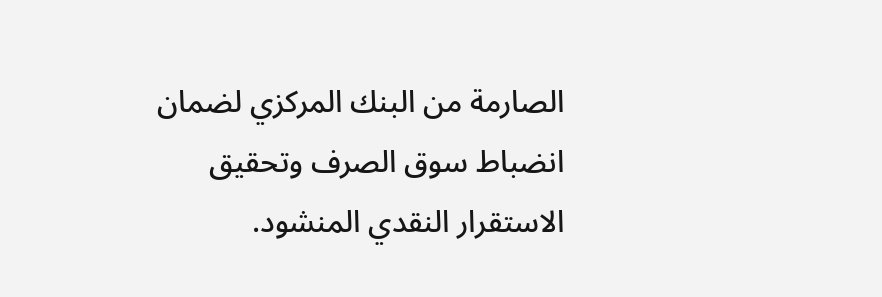الصارمة من البنك المركزي لضمان انضباط سوق الصرف وتحقيق الاستقرار النقدي المنشود.